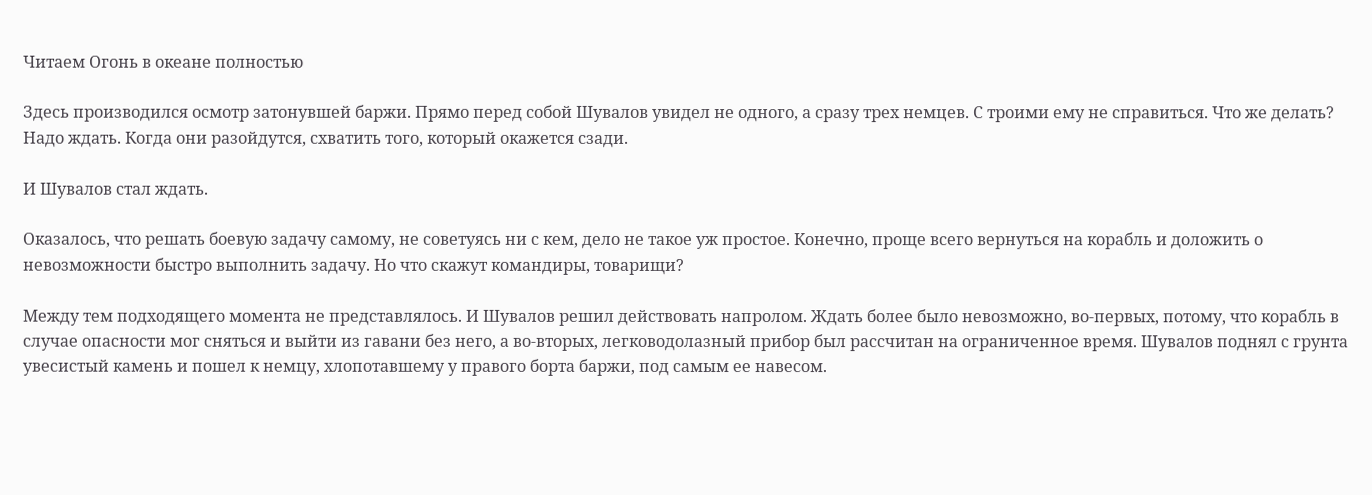Читаем Огонь в океане полностью

Здесь производился осмотр затонувшей баржи. Прямо перед собой Шувалов увидел не одного, а сразу трех немцев. С троими ему не справиться. Что же делать? Надо ждать. Когда они разойдутся, схватить того, который окажется сзади.

И Шувалов стал ждать.

Оказалось, что решать боевую задачу самому, не советуясь ни с кем, дело не такое уж простое. Конечно, проще всего вернуться на корабль и доложить о невозможности быстро выполнить задачу. Но что скажут командиры, товарищи?

Между тем подходящего момента не представлялось. И Шувалов решил действовать напролом. Ждать более было невозможно, во-первых, потому, что корабль в случае опасности мог сняться и выйти из гавани без него, а во-вторых, легководолазный прибор был рассчитан на ограниченное время. Шувалов поднял с грунта увесистый камень и пошел к немцу, хлопотавшему у правого борта баржи, под самым ее навесом.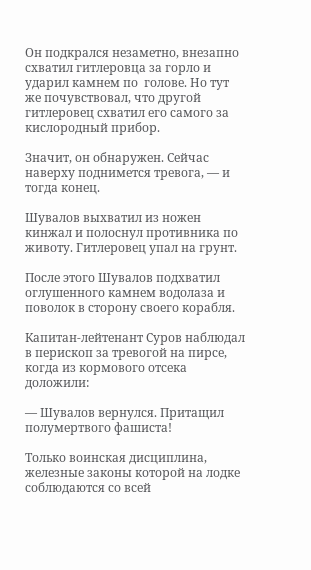Он подкрался незаметно, внезапно схватил гитлеровца за горло и ударил камнем по  голове. Но тут же почувствовал, что другой гитлеровец схватил его самого за кислородный прибор.

Значит, он обнаружен. Сейчас наверху поднимется тревога, — и тогда конец.

Шувалов выхватил из ножен кинжал и полоснул противника по животу. Гитлеровец упал на грунт.

После этого Шувалов подхватил оглушенного камнем водолаза и поволок в сторону своего корабля.

Капитан-лейтенант Суров наблюдал в перископ за тревогой на пирсе, когда из кормового отсека доложили:

— Шувалов вернулся. Притащил полумертвого фашиста!

Только воинская дисциплина, железные законы которой на лодке соблюдаются со всей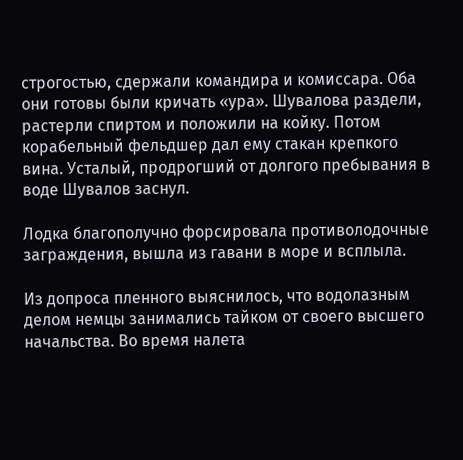строгостью, сдержали командира и комиссара. Оба они готовы были кричать «ура». Шувалова раздели, растерли спиртом и положили на койку. Потом корабельный фельдшер дал ему стакан крепкого вина. Усталый, продрогший от долгого пребывания в воде Шувалов заснул.

Лодка благополучно форсировала противолодочные заграждения, вышла из гавани в море и всплыла.

Из допроса пленного выяснилось, что водолазным делом немцы занимались тайком от своего высшего начальства. Во время налета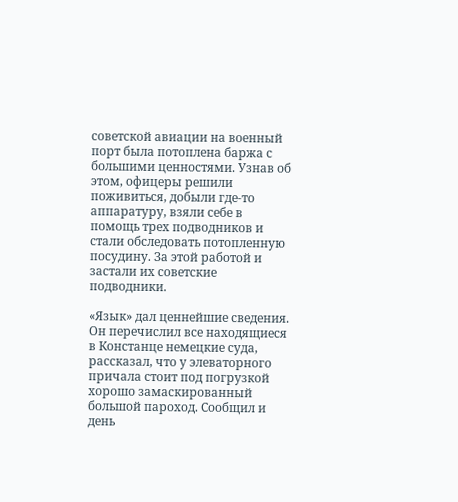советской авиации на военный порт была потоплена баржа с большими ценностями. Узнав об этом, офицеры решили поживиться, добыли где-то аппаратуру, взяли себе в помощь трех подводников и стали обследовать потопленную посудину. За этой работой и застали их советские подводники.

«Язык» дал ценнейшие сведения. Он перечислил все находящиеся в Констанце немецкие суда, рассказал, что у элеваторного причала стоит под погрузкой хорошо замаскированный большой пароход. Сообщил и день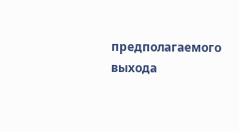предполагаемого выхода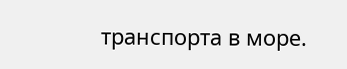транспорта в море.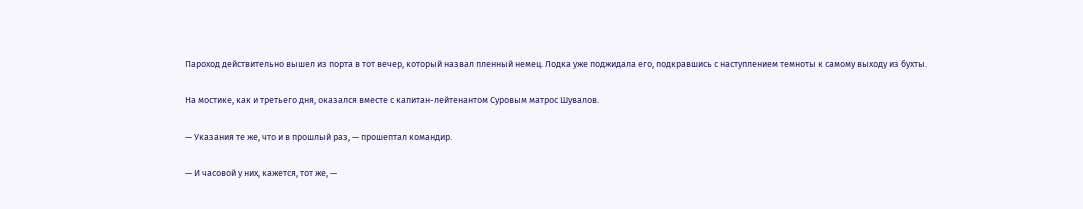Пароход действительно вышел из порта в тот вечер, который назвал пленный немец. Лодка уже поджидала его, подкравшись с наступлением темноты к самому выходу из бухты.

На мостике, как и третьего дня, оказался вместе с капитан-лейтенантом Суровым матрос Шувалов.

— Указания те же, что и в прошлый раз, — прошептал командир.

— И часовой у них, кажется, тот же, —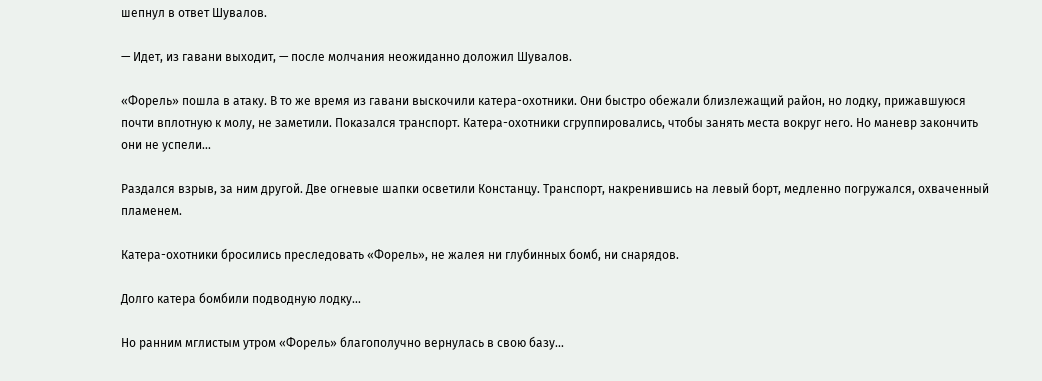шепнул в ответ Шувалов.

— Идет, из гавани выходит, — после молчания неожиданно доложил Шувалов.

«Форель» пошла в атаку. В то же время из гавани выскочили катера-охотники. Они быстро обежали близлежащий район, но лодку, прижавшуюся почти вплотную к молу, не заметили. Показался транспорт. Катера-охотники сгруппировались, чтобы занять места вокруг него. Но маневр закончить они не успели...

Раздался взрыв, за ним другой. Две огневые шапки осветили Констанцу. Транспорт, накренившись на левый борт, медленно погружался, охваченный пламенем.

Катера-охотники бросились преследовать «Форель», не жалея ни глубинных бомб, ни снарядов.

Долго катера бомбили подводную лодку...

Но ранним мглистым утром «Форель» благополучно вернулась в свою базу...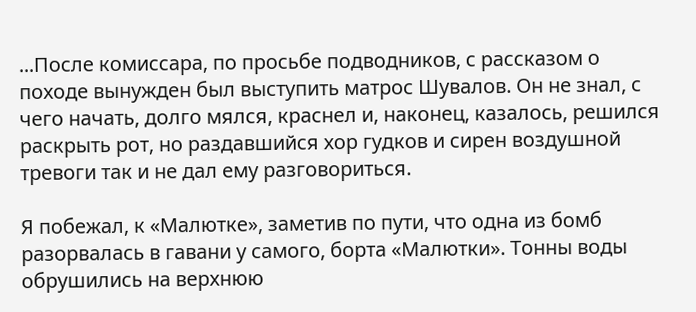...После комиссара, по просьбе подводников, с рассказом о походе вынужден был выступить матрос Шувалов. Он не знал, с чего начать, долго мялся, краснел и, наконец, казалось, решился раскрыть рот, но раздавшийся хор гудков и сирен воздушной тревоги так и не дал ему разговориться.

Я побежал, к «Малютке», заметив по пути, что одна из бомб разорвалась в гавани у самого, борта «Малютки». Тонны воды обрушились на верхнюю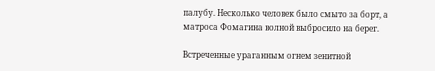палубу. Несколько человек было смыто за борт, а матроса Фомагина волной выбросило на берег.

Встреченные ураганным огнем зенитной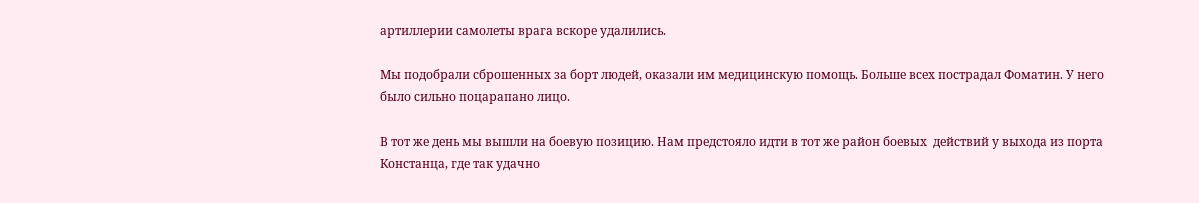артиллерии самолеты врага вскоре удалились.

Мы подобрали сброшенных за борт людей, оказали им медицинскую помощь. Больше всех пострадал Фоматин. У него было сильно поцарапано лицо.

В тот же день мы вышли на боевую позицию. Нам предстояло идти в тот же район боевых  действий у выхода из порта Констанца, где так удачно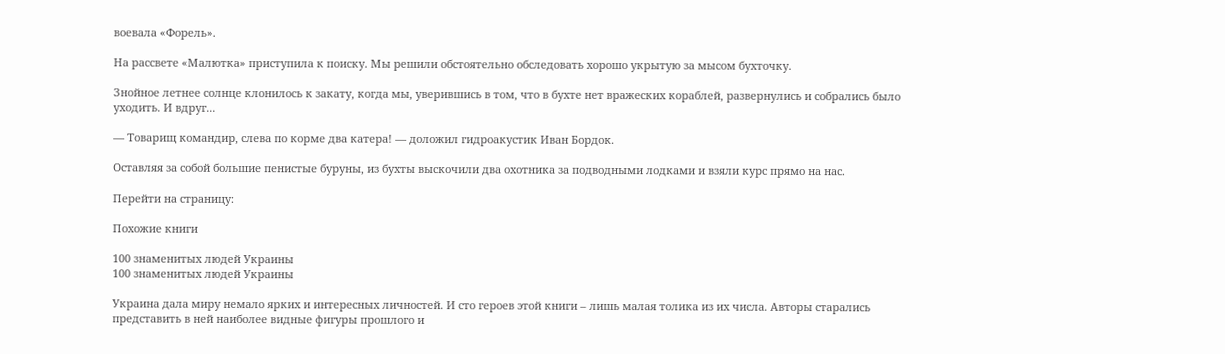воевала «Форель».

На рассвете «Малютка» приступила к поиску. Мы решили обстоятельно обследовать хорошо укрытую за мысом бухточку.

Знойное летнее солнце клонилось к закату, когда мы, уверившись в том, что в бухте нет вражеских кораблей, развернулись и собрались было уходить. И вдруг...

— Товарищ командир, слева по корме два катера! — доложил гидроакустик Иван Бордок.

Оставляя за собой большие пенистые буруны, из бухты выскочили два охотника за подводными лодками и взяли курс прямо на нас.

Перейти на страницу:

Похожие книги

100 знаменитых людей Украины
100 знаменитых людей Украины

Украина дала миру немало ярких и интересных личностей. И сто героев этой книги – лишь малая толика из их числа. Авторы старались представить в ней наиболее видные фигуры прошлого и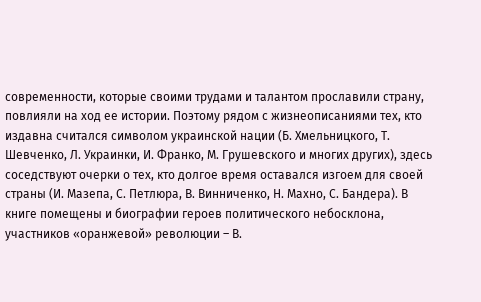современности, которые своими трудами и талантом прославили страну, повлияли на ход ее истории. Поэтому рядом с жизнеописаниями тех, кто издавна считался символом украинской нации (Б. Хмельницкого, Т. Шевченко, Л. Украинки, И. Франко, М. Грушевского и многих других), здесь соседствуют очерки о тех, кто долгое время оставался изгоем для своей страны (И. Мазепа, С. Петлюра, В. Винниченко, Н. Махно, С. Бандера). В книге помещены и биографии героев политического небосклона, участников «оранжевой» революции – В.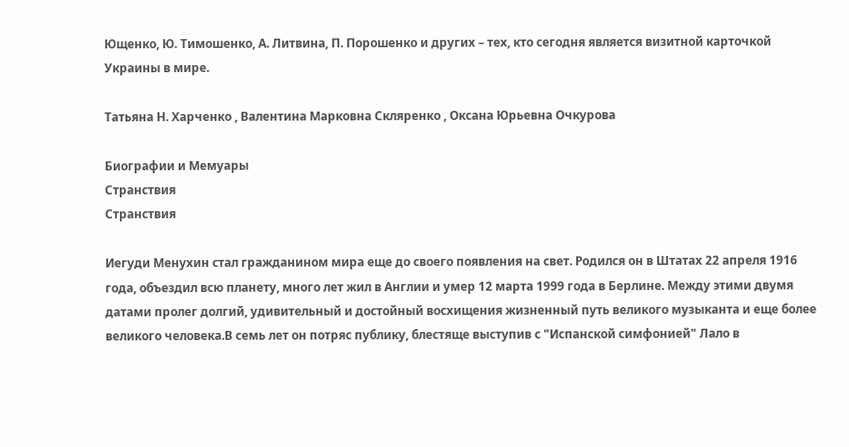Ющенко, Ю. Тимошенко, А. Литвина, П. Порошенко и других – тех, кто сегодня является визитной карточкой Украины в мире.

Татьяна Н. Харченко , Валентина Марковна Скляренко , Оксана Юрьевна Очкурова

Биографии и Мемуары
Странствия
Странствия

Иегуди Менухин стал гражданином мира еще до своего появления на свет. Родился он в Штатах 22 апреля 1916 года, объездил всю планету, много лет жил в Англии и умер 12 марта 1999 года в Берлине. Между этими двумя датами пролег долгий, удивительный и достойный восхищения жизненный путь великого музыканта и еще более великого человека.В семь лет он потряс публику, блестяще выступив с "Испанской симфонией" Лало в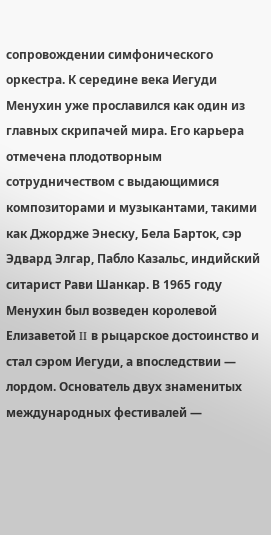сопровождении симфонического оркестра. К середине века Иегуди Менухин уже прославился как один из главных скрипачей мира. Его карьера отмечена плодотворным сотрудничеством с выдающимися композиторами и музыкантами, такими как Джордже Энеску, Бела Барток, сэр Эдвард Элгар, Пабло Казальс, индийский ситарист Рави Шанкар. В 1965 году Менухин был возведен королевой Елизаветой II в рыцарское достоинство и стал сэром Иегуди, а впоследствии — лордом. Основатель двух знаменитых международных фестивалей —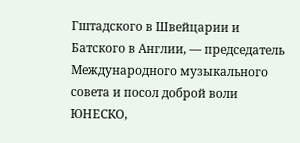Гштадского в Швейцарии и Батского в Англии, — председатель Международного музыкального совета и посол доброй воли ЮНЕСКО,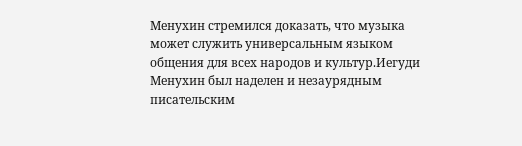Менухин стремился доказать, что музыка может служить универсальным языком общения для всех народов и культур.Иегуди Менухин был наделен и незаурядным писательским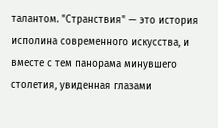талантом. "Странствия" — это история исполина современного искусства, и вместе с тем панорама минувшего столетия, увиденная глазами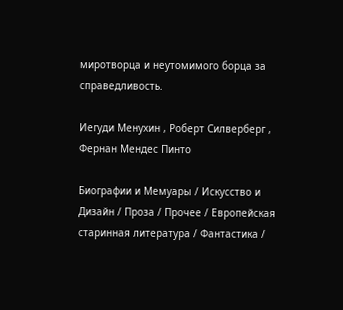миротворца и неутомимого борца за справедливость.

Иегуди Менухин , Роберт Силверберг , Фернан Мендес Пинто

Биографии и Мемуары / Искусство и Дизайн / Проза / Прочее / Европейская старинная литература / Фантастика /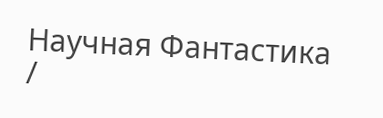Научная Фантастика /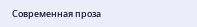Современная проза